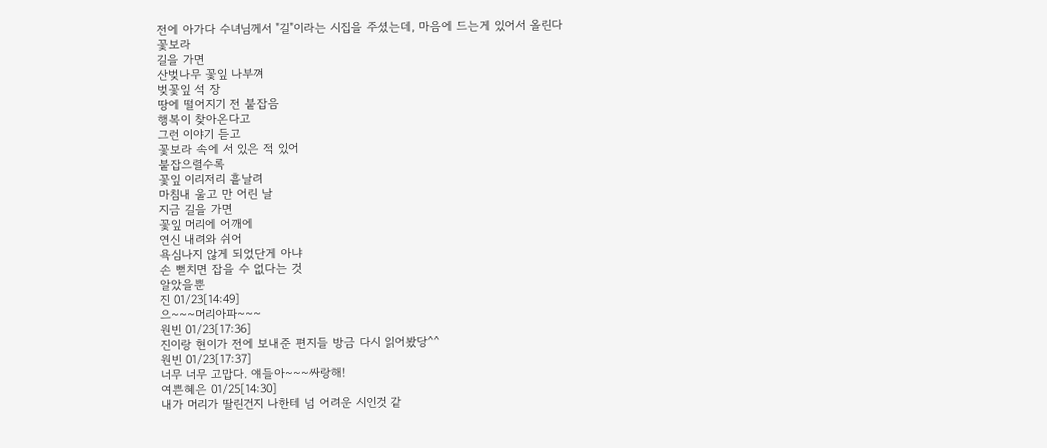전에 아가다 수녀님께서 "길"이라는 시집을 주셨는데, 마음에 드는게 있어서 올린다
꽃보라
길을 가면
산벚나무 꽃잎 나부껴
벚꽃잎 석 장
땅에 떨어지기 전 붙잡음
행복이 찾아온다고
그런 이야기 듣고
꽃보라 속에 서 있은 적 있어
붙잡으렬수록
꽃잎 이리저리 흩날려
마침내 울고 만 어린 날
지금 길을 가면
꽃잎 머리에 어깨에
연신 내려와 쉬어
욕심나지 않게 되었단게 아냐
손 뻗치면 잡을 수 없다는 것
알았을뿐
진 01/23[14:49]
으~~~머리아파~~~
원빈 01/23[17:36]
진이랑 현이가 전에 보내준 편지들 방금 다시 읽어봤당^^
원빈 01/23[17:37]
너무 너무 고맙다. 얘들아~~~싸랑해!
여쁜혜은 01/25[14:30]
내가 머리가 딸린건지 나한테 넘 어려운 시인것 같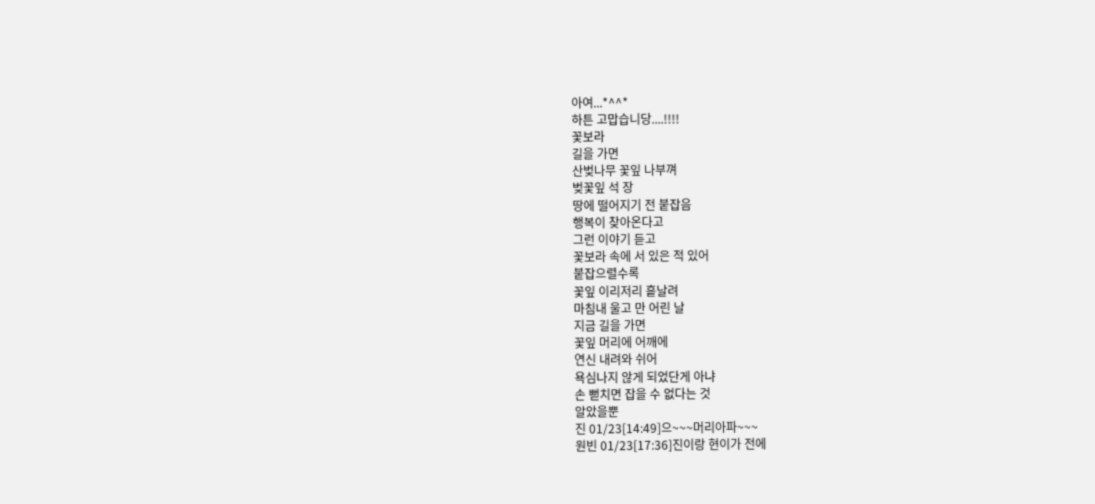아여...*^^*
하튼 고맙습니당....!!!!
꽃보라
길을 가면
산벚나무 꽃잎 나부껴
벚꽃잎 석 장
땅에 떨어지기 전 붙잡음
행복이 찾아온다고
그런 이야기 듣고
꽃보라 속에 서 있은 적 있어
붙잡으렬수록
꽃잎 이리저리 흩날려
마침내 울고 만 어린 날
지금 길을 가면
꽃잎 머리에 어깨에
연신 내려와 쉬어
욕심나지 않게 되었단게 아냐
손 뻗치면 잡을 수 없다는 것
알았을뿐
진 01/23[14:49]으~~~머리아파~~~
원빈 01/23[17:36]진이랑 현이가 전에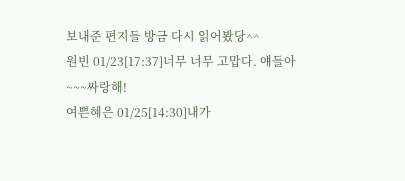보내준 편지들 방금 다시 읽어봤당^^
원빈 01/23[17:37]너무 너무 고맙다. 얘들아~~~싸랑해!
여쁜혜은 01/25[14:30]내가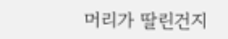머리가 딸린건지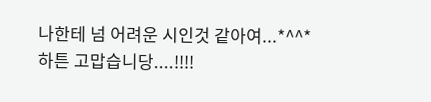나한테 넘 어려운 시인것 같아여...*^^*
하튼 고맙습니당....!!!!